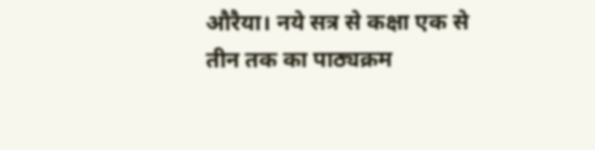औरैया। नये सत्र से कक्षा एक से तीन तक का पाठ्यक्रम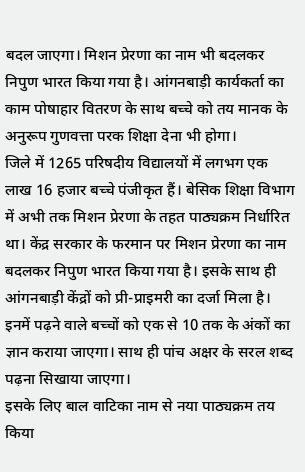बदल जाएगा। मिशन प्रेरणा का नाम भी बदलकर निपुण भारत किया गया है। आंगनबाड़ी कार्यकर्ता का काम पोषाहार वितरण के साथ बच्चे को तय मानक के अनुरूप गुणवत्ता परक शिक्षा देना भी होगा।
जिले में 1265 परिषदीय विद्यालयों में लगभग एक लाख 16 हजार बच्चे पंजीकृत हैं। बेसिक शिक्षा विभाग में अभी तक मिशन प्रेरणा के तहत पाठ्यक्रम निर्धारित था। केंद्र सरकार के फरमान पर मिशन प्रेरणा का नाम बदलकर निपुण भारत किया गया है। इसके साथ ही आंगनबाड़ी केंद्रों को प्री-प्राइमरी का दर्जा मिला है। इनमें पढ़ने वाले बच्चों को एक से 10 तक के अंकों का ज्ञान कराया जाएगा। साथ ही पांच अक्षर के सरल शब्द पढ़ना सिखाया जाएगा।
इसके लिए बाल वाटिका नाम से नया पाठ्यक्रम तय किया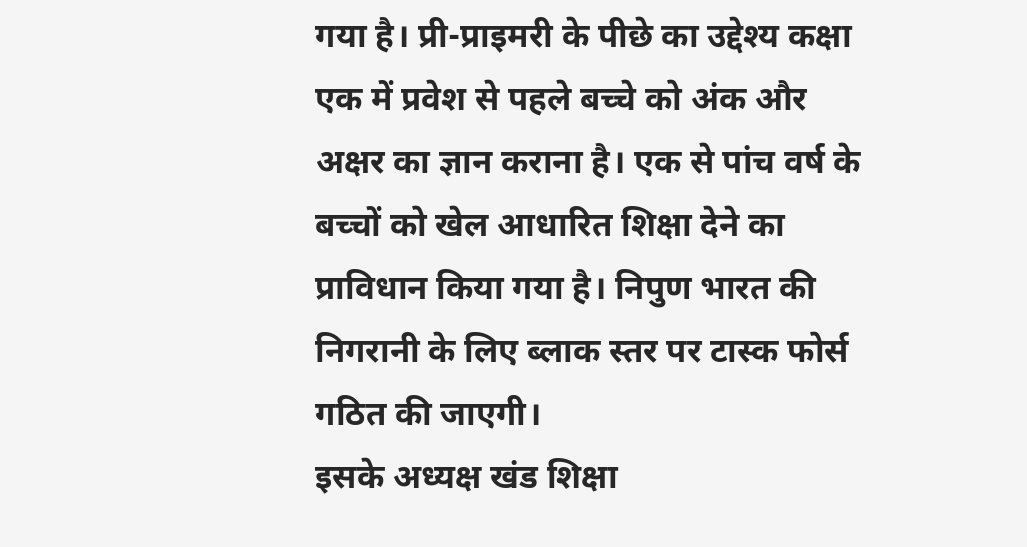गया है। प्री-प्राइमरी के पीछे का उद्देश्य कक्षा एक में प्रवेश से पहले बच्चे को अंक और अक्षर का ज्ञान कराना है। एक से पांच वर्ष के बच्चों को खेल आधारित शिक्षा देने का प्राविधान किया गया है। निपुण भारत की निगरानी के लिए ब्लाक स्तर पर टास्क फोर्स गठित की जाएगी।
इसके अध्यक्ष खंड शिक्षा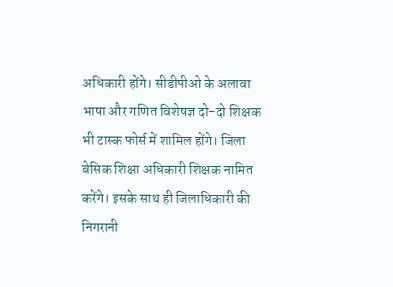अधिकारी होंगे। सीडीपीओ के अलावा भाषा और गणित विशेषज्ञ दो-दो शिक्षक भी टास्क फोर्स में शामिल होंगे। जिला बेसिक शिक्षा अधिकारी शिक्षक नामित करेंगे। इसके साथ ही जिलाधिकारी की निगरानी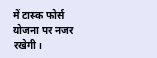में टास्क फोर्स योजना पर नजर रखेगी।